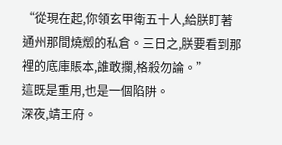“從現在起,你領玄甲衛五十人,給朕盯著通州那間燒燬的私倉。三日之,朕要看到那裡的底庫賬本,誰敢攔,格殺勿論。”
這既是重用,也是一個陷阱。
深夜,靖王府。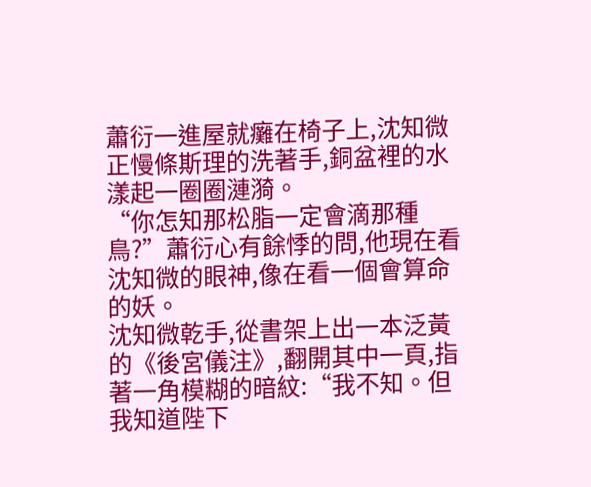蕭衍一進屋就癱在椅子上,沈知微正慢條斯理的洗著手,銅盆裡的水漾起一圈圈漣漪。
“你怎知那松脂一定會滴那種鳥?”蕭衍心有餘悸的問,他現在看沈知微的眼神,像在看一個會算命的妖。
沈知微乾手,從書架上出一本泛黃的《後宮儀注》,翻開其中一頁,指著一角模糊的暗紋:“我不知。但我知道陛下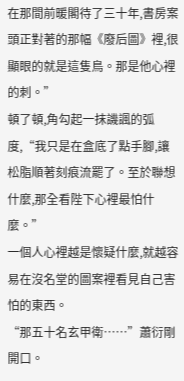在那間前暖閣待了三十年,書房案頭正對著的那幅《廢后圖》裡,很顯眼的就是這隻鳥。那是他心裡的刺。”
頓了頓,角勾起一抹譏諷的弧度,“我只是在盒底了點手腳,讓松脂順著刻痕流罷了。至於聯想什麼,那全看陛下心裡最怕什麼。”
一個人心裡越是懷疑什麼,就越容易在沒名堂的圖案裡看見自己害怕的東西。
“那五十名玄甲衛……”蕭衍剛開口。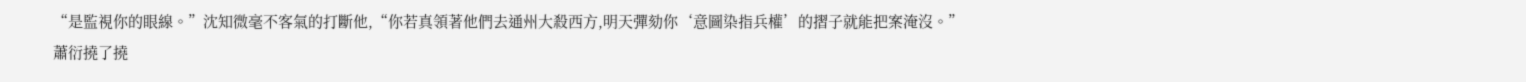“是監視你的眼線。”沈知微毫不客氣的打斷他,“你若真領著他們去通州大殺西方,明天彈劾你‘意圖染指兵權’的摺子就能把案淹沒。”
蕭衍撓了撓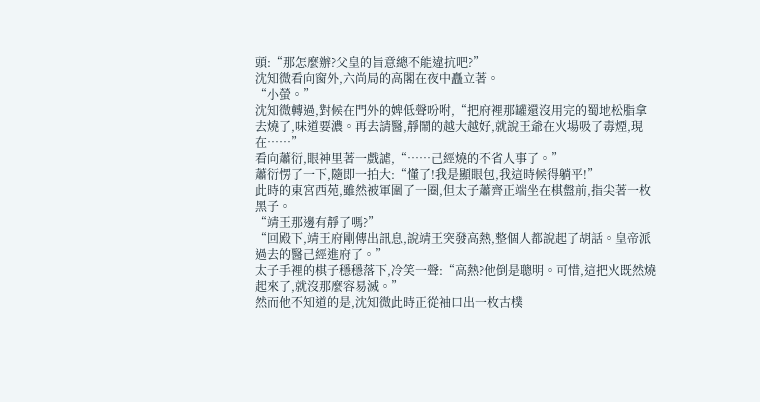頭:“那怎麼辦?父皇的旨意總不能違抗吧?”
沈知微看向窗外,六尚局的高閣在夜中矗立著。
“小螢。”
沈知微轉過,對候在門外的婢低聲吩咐,“把府裡那罐還沒用完的蜀地松脂拿去燒了,味道要濃。再去請醫,靜鬧的越大越好,就說王爺在火場吸了毒煙,現在……”
看向蕭衍,眼神里著一戲謔,“……己經燒的不省人事了。”
蕭衍愣了一下,隨即一拍大:“懂了!我是顯眼包,我這時候得躺平!”
此時的東宮西苑,雖然被軍圍了一圈,但太子蕭齊正端坐在棋盤前,指尖著一枚黑子。
“靖王那邊有靜了嗎?”
“回殿下,靖王府剛傳出訊息,說靖王突發高熱,整個人都說起了胡話。皇帝派過去的醫己經進府了。”
太子手裡的棋子穩穩落下,冷笑一聲:“高熱?他倒是聰明。可惜,這把火既然燒起來了,就沒那麼容易滅。”
然而他不知道的是,沈知微此時正從袖口出一枚古樸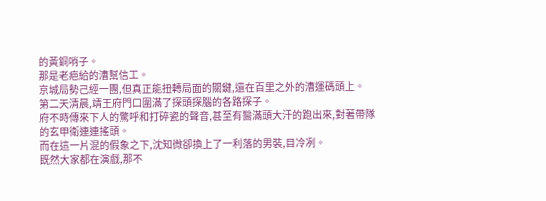的黃銅哨子。
那是老疤給的漕幫信工。
京城局勢己經一團,但真正能扭轉局面的關鍵,還在百里之外的漕運碼頭上。
第二天清晨,靖王府門口圍滿了探頭探腦的各路探子。
府不時傳來下人的驚呼和打碎瓷的聲音,甚至有醫滿頭大汗的跑出來,對著帶隊的玄甲衛連連搖頭。
而在這一片混的假象之下,沈知微卻換上了一利落的男裝,目冷冽。
既然大家都在演戲,那不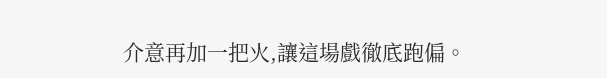介意再加一把火,讓這場戲徹底跑偏。